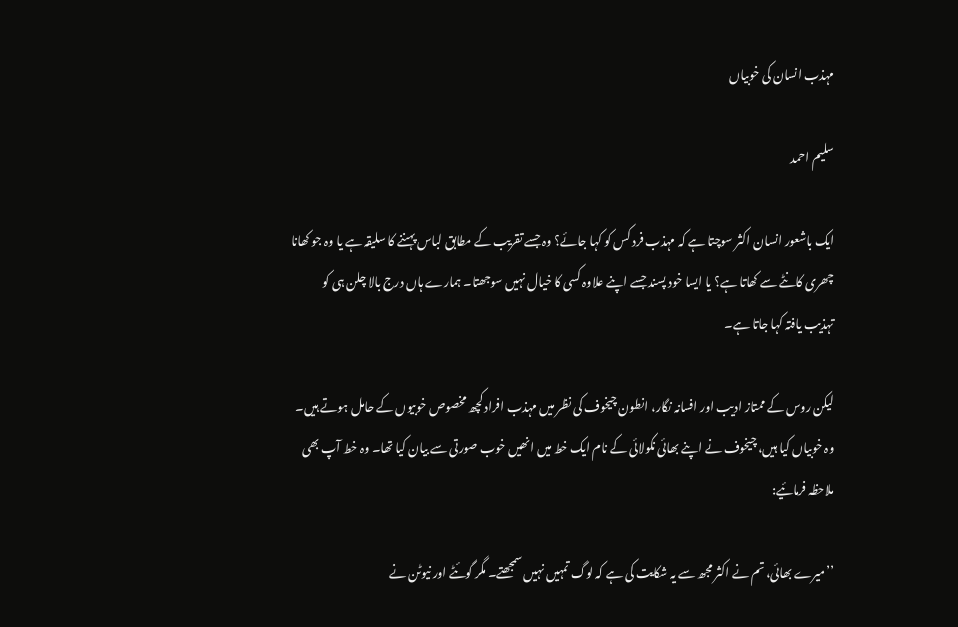مہذب انسان کی خوبیاں

سلیم احمد

ایک باشعور انسان اکثر سوچتا ہے کہ مہذب فرد کس کو کہا جائے؟ وہ جسے تقریب کے مطابق لباس پہننے کا سلیقہ ہے یا وہ جو کھانا چھری کانٹے سے کھاتا ہے؟ یا ایسا خود پسند جسے اپنے علاوہ کسی کا خیال نہیں سوجھتا۔ ہمارے ہاں درج بالا چلن ہی کو تہذیب یافتہ کہا جاتا ہے۔

لیکن روس کے ممتاز ادیب اور افسانہ نگار، انطون چیخوف کی نظر میں مہذب افراد کچھ مخصوص خوبیوں کے حامل ہوتے ہیں۔ وہ خوبیاں کیا ہیں، چیخوف نے اپنے بھائی نکولائی کے نام ایک خط میں انھیں خوب صورتی سے بیان کیا تھا۔ وہ خط آپ بھی ملاحظہ فرمائیے:

’’میرے بھائی، تم نے اکثر مجھ سے یہ شکایت کی ہے کہ لوگ تمہیں نہیں سمجھتے۔ مگر گوئٹے اور نیوٹن نے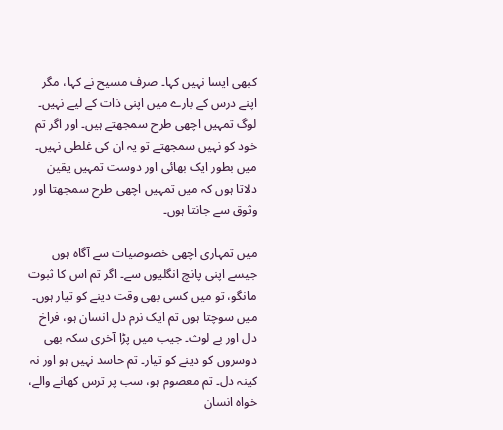کبھی ایسا نہیں کہا۔ صرف مسیح نے کہا، مگر اپنے درس کے بارے میں اپنی ذات کے لیے نہیں۔ لوگ تمہیں اچھی طرح سمجھتے ہیں۔ اور اگر تم خود کو نہیں سمجھتے تو یہ ان کی غلطی نہیں۔ میں بطور ایک بھائی اور دوست تمہیں یقین دلاتا ہوں کہ میں تمہیں اچھی طرح سمجھتا اور وثوق سے جانتا ہوں۔

میں تمہاری اچھی خصوصیات سے آگاہ ہوں جیسے اپنی پانچ انگلیوں سے۔ اگر تم اس کا ثبوت مانگو، تو میں کسی بھی وقت دینے کو تیار ہوں۔ میں سوچتا ہوں تم ایک نرم دل انسان ہو، فراخ دل اور بے لوث۔ جیب میں پڑا آخری سکہ بھی دوسروں کو دینے کو تیار۔ تم حاسد نہیں ہو اور نہ کینہ دل۔ تم معصوم ہو، سب پر ترس کھانے والے، خواہ انسان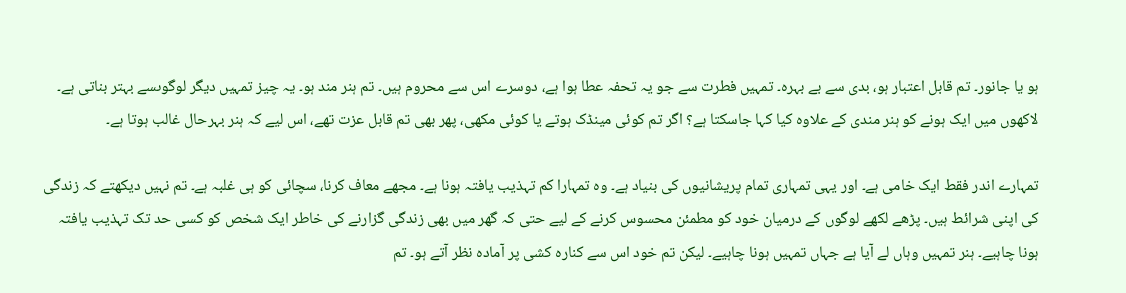ہو یا جانور۔ تم قابل اعتبار ہو، بدی سے بے بہرہ۔ تمہیں فطرت سے جو یہ تحفہ عطا ہوا ہے، دوسرے اس سے محروم ہیں۔ تم ہنر مند ہو۔ یہ چیز تمہیں دیگر لوگوںسے بہتر بناتی ہے۔ لاکھوں میں ایک ہونے کو ہنر مندی کے علاوہ کیا کہا جاسکتا ہے؟ اگر تم کوئی مینڈک ہوتے یا کوئی مکھی، پھر بھی تم قابل عزت تھے، اس لیے کہ ہنر بہرحال غالب ہوتا ہے۔

تمہارے اندر فقط ایک خامی ہے۔ اور یہی تمہاری تمام پریشانیوں کی بنیاد ہے۔ وہ تمہارا کم تہذیب یافتہ ہونا ہے۔ مجھے معاف کرنا، سچائی کو ہی غلبہ ہے۔ تم نہیں دیکھتے کہ زندگی کی اپنی شرائط ہیں۔ پڑھے لکھے لوگوں کے درمیان خود کو مطمئن محسوس کرنے کے لیے حتی کہ گھر میں بھی زندگی گزارنے کی خاطر ایک شخص کو کسی حد تک تہذیب یافتہ ہونا چاہیے۔ ہنر تمہیں وہاں لے آیا ہے جہاں تمہیں ہونا چاہیے۔ لیکن تم خود اس سے کنارہ کشی پر آمادہ نظر آتے ہو۔ تم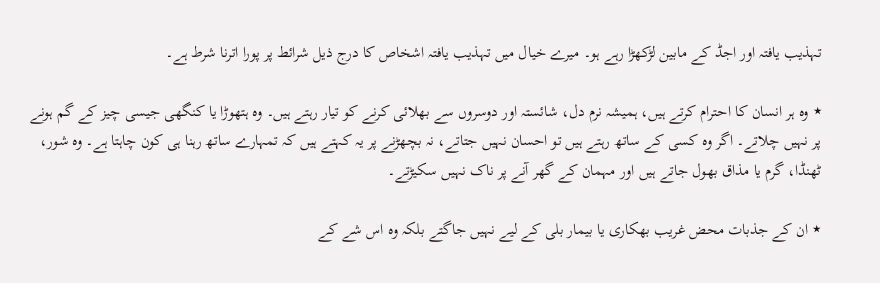تہذیب یافتہ اور اجڈ کے مابین لڑکھڑا رہے ہو۔ میرے خیال میں تہذیب یافتہ اشخاص کا درج ذیل شرائط پر پورا اترنا شرط ہے۔

٭ وہ ہر انسان کا احترام کرتے ہیں، ہمیشہ نرم دل، شائستہ اور دوسروں سے بھلائی کرنے کو تیار رہتے ہیں۔ وہ ہتھوڑا یا کنگھی جیسی چیز کے گم ہونے پر نہیں چلاتے۔ اگر وہ کسی کے ساتھ رہتے ہیں تو احسان نہیں جتاتے، نہ بچھڑنے پر یہ کہتے ہیں کہ تمہارے ساتھ رہنا ہی کون چاہتا ہے۔ وہ شور، ٹھنڈا، گرم یا مذاق بھول جاتے ہیں اور مہمان کے گھر آنے پر ناک نہیں سکیڑتے۔

٭ ان کے جذبات محض غریب بھکاری یا بیمار بلی کے لیے نہیں جاگتے بلکہ وہ اس شے کے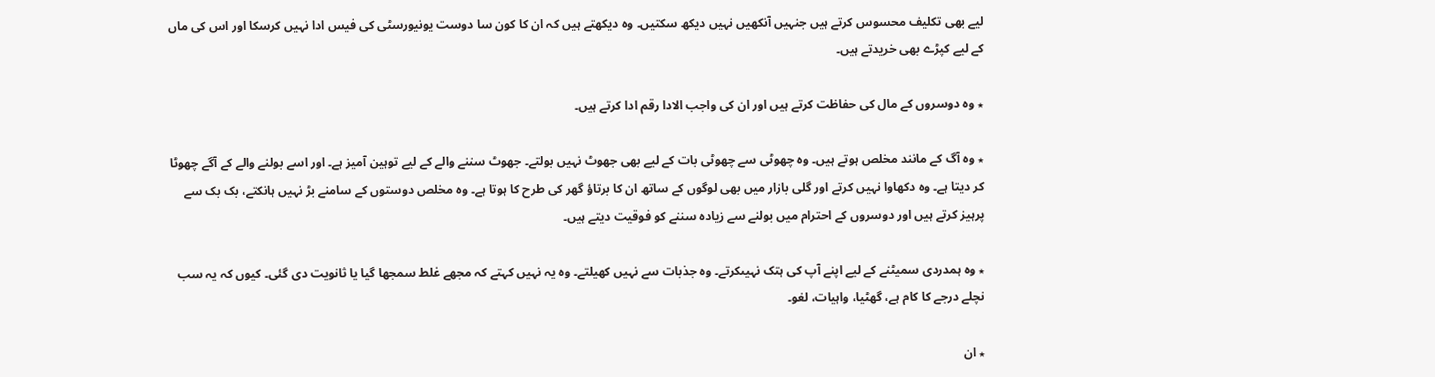لیے بھی تکلیف محسوس کرتے ہیں جنہیں آنکھیں نہیں دیکھ سکتیں۔ وہ دیکھتے ہیں کہ ان کا کون سا دوست یونیورسٹی کی فیس ادا نہیں کرسکا اور اس کی ماں کے لیے کپڑے بھی خریدتے ہیں۔

٭ وہ دوسروں کے مال کی حفاظت کرتے ہیں اور ان کی واجب الادا رقم ادا کرتے ہیں۔

٭ وہ آگ کے مانند مخلص ہوتے ہیں۔ وہ چھوٹی سے چھوٹی بات کے لیے بھی جھوٹ نہیں بولتے۔ جھوٹ سننے والے کے لیے توہین آمیز ہے۔ اور اسے بولنے والے کے آگے چھوٹا کر دیتا ہے۔ وہ دکھاوا نہیں کرتے اور گلی بازار میں بھی لوگوں کے ساتھ ان کا برتاؤ گھر کی طرح کا ہوتا ہے۔ وہ مخلص دوستوں کے سامنے بڑ نہیں ہانکتے، بک بک سے پرہیز کرتے ہیں اور دوسروں کے احترام میں بولنے سے زیادہ سننے کو فوقیت دیتے ہیں۔

٭ وہ ہمدردی سمیٹنے کے لیے اپنے آپ کی ہتک نہیںکرتے۔ وہ جذبات سے نہیں کھیلتے۔ وہ یہ نہیں کہتے کہ مجھے غلط سمجھا گیا یا ثانویت دی گئی۔ کیوں کہ یہ سب نچلے درجے کا کام ہے، گھٹیا، واہیات، لغو۔

٭ ان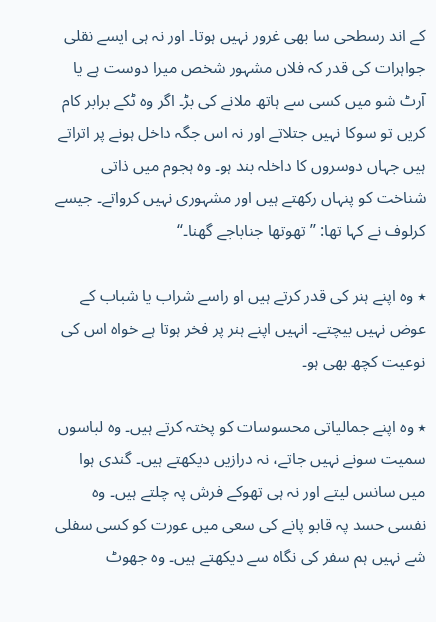کے اند رسطحی سا بھی غرور نہیں ہوتا۔ اور نہ ہی ایسے نقلی جواہرات کی قدر کہ فلاں مشہور شخص میرا دوست ہے یا آرٹ شو میں کسی سے ہاتھ ملانے کی بڑ۔ اگر وہ ٹکے برابر کام کریں تو سوکا نہیں جتلاتے اور نہ اس جگہ داخل ہونے پر اتراتے ہیں جہاں دوسروں کا داخلہ بند ہو۔ وہ ہجوم میں ذاتی شناخت کو پنہاں رکھتے ہیں اور مشہوری نہیں کرواتے۔ جیسے کرلوف نے کہا تھا: ’’تھوتھا جناباجے گھنا۔‘‘

٭ وہ اپنے ہنر کی قدر کرتے ہیں او راسے شراب یا شباب کے عوض نہیں بیچتے۔ انہیں اپنے ہنر پر فخر ہوتا ہے خواہ اس کی نوعیت کچھ بھی ہو۔

٭ وہ اپنے جمالیاتی محسوسات کو پختہ کرتے ہیں۔ وہ لباسوں سمیت سونے نہیں جاتے، نہ درازیں دیکھتے ہیں۔ گندی ہوا میں سانس لیتے اور نہ ہی تھوکے فرش پہ چلتے ہیں۔ وہ نفسی حسد پہ قابو پانے کی سعی میں عورت کو کسی سفلی شے نہیں ہم سفر کی نگاہ سے دیکھتے ہیں۔ وہ جھوٹ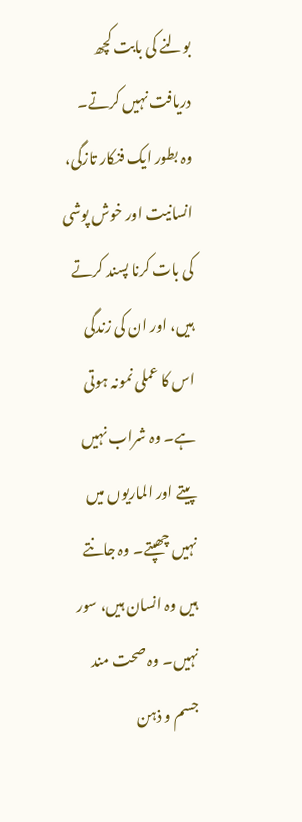بولنے کی بابت کچھ دریافت نہیں کرتے۔ وہ بطور ایک فنکار تازگی، انسانیت اور خوش پوشی کی بات کرنا پسند کرتے ہیں، اور ان کی زندگی اس کا عملی نمونہ ہوتی ہے۔ وہ شراب نہیں پیتے اور الماریوں میں نہیں چھپتے۔ وہ جانتے ہیں وہ انسان ہیں، سور نہیں۔ وہ صحت مند جسم و ذہن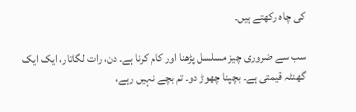کی چاہ رکھتے ہیں۔

سب سے ضروری چیز مسلسل پڑھنا اور کام کرنا ہے۔ دن، رات لگاتار، ایک ایک گھنٹہ قیمتی ہے۔ بچپنا چھوڑ دو۔ تم بچے نہیں رہے،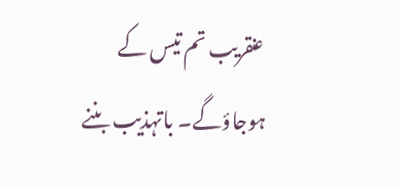عنقریب تم تیس کے ہوجاؤگے۔ باتہذیب بننے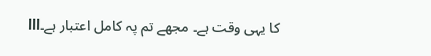کا یہی وقت ہے۔ مجھے تم پہ کامل اعتبار ہے۔lll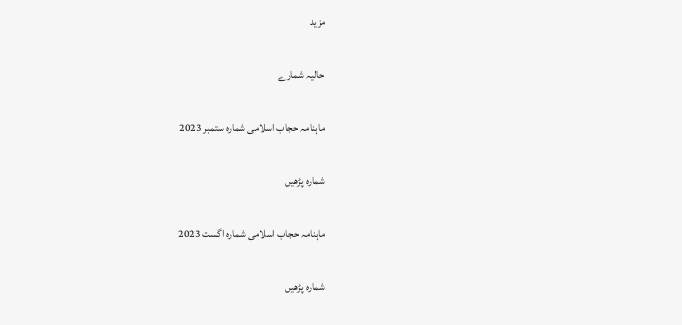مزید

حالیہ شمارے

ماہنامہ حجاب اسلامی شمارہ ستمبر 2023

شمارہ پڑھیں

ماہنامہ حجاب اسلامی شمارہ اگست 2023

شمارہ پڑھیں